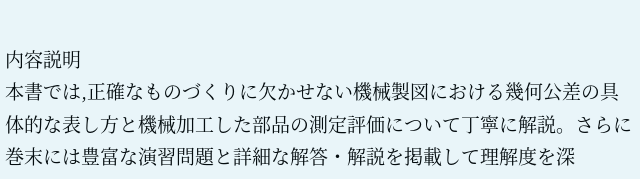内容説明
本書では,正確なものづくりに欠かせない機械製図における幾何公差の具体的な表し方と機械加工した部品の測定評価について丁寧に解説。さらに巻末には豊富な演習問題と詳細な解答・解説を掲載して理解度を深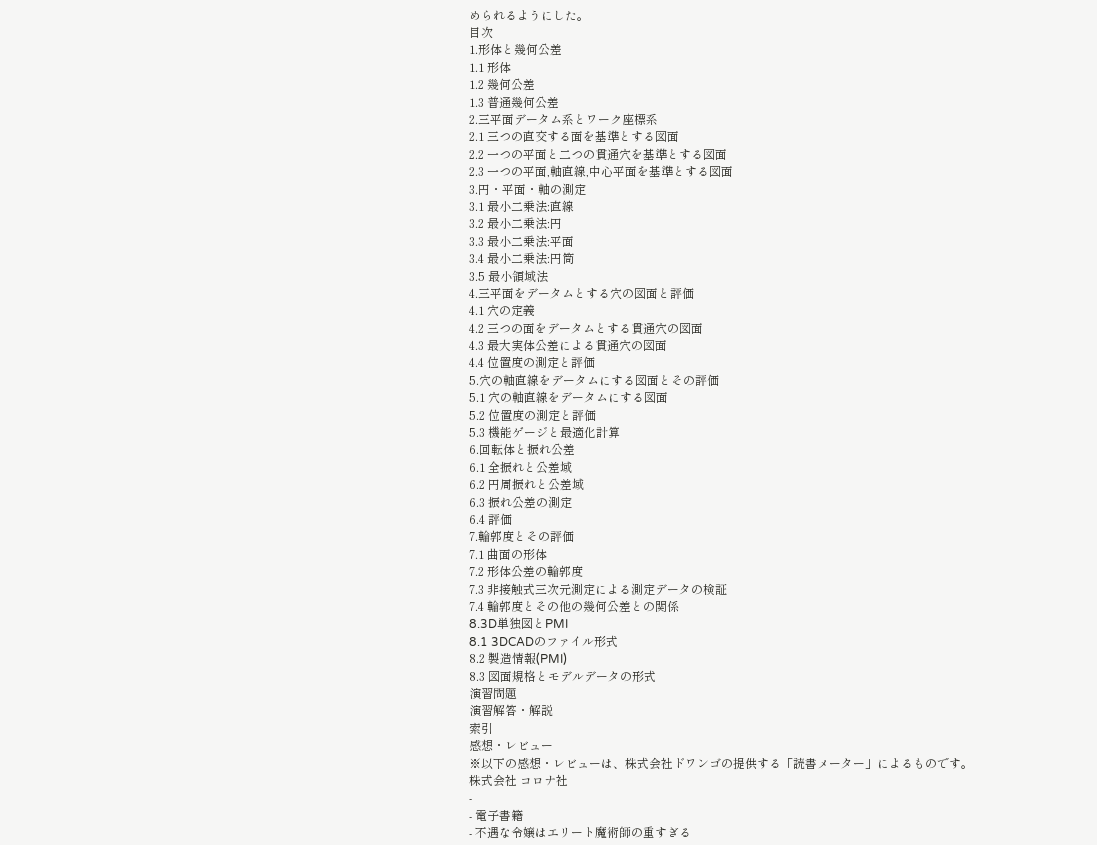められるようにした。
目次
1.形体と幾何公差
1.1 形体
1.2 幾何公差
1.3 普通幾何公差
2.三平面データム系とワーク座標系
2.1 三つの直交する面を基準とする図面
2.2 一つの平面と二つの貫通穴を基準とする図面
2.3 一つの平面,軸直線,中心平面を基準とする図面
3.円・平面・軸の測定
3.1 最小二乗法:直線
3.2 最小二乗法:円
3.3 最小二乗法:平面
3.4 最小二乗法:円筒
3.5 最小領域法
4.三平面をデータムとする穴の図面と評価
4.1 穴の定義
4.2 三つの面をデータムとする貫通穴の図面
4.3 最大実体公差による貫通穴の図面
4.4 位置度の測定と評価
5.穴の軸直線をデータムにする図面とその評価
5.1 穴の軸直線をデータムにする図面
5.2 位置度の測定と評価
5.3 機能ゲージと最適化計算
6.回転体と振れ公差
6.1 全振れと公差域
6.2 円周振れと公差域
6.3 振れ公差の測定
6.4 評価
7.輪郭度とその評価
7.1 曲面の形体
7.2 形体公差の輪郭度
7.3 非接触式三次元測定による測定データの検証
7.4 輪郭度とその他の幾何公差との関係
8.3D単独図とPMI
8.1 3DCADのファイル形式
8.2 製造情報(PMI)
8.3 図面規格とモデルデータの形式
演習問題
演習解答・解説
索引
感想・レビュー
※以下の感想・レビューは、株式会社ドワンゴの提供する「読書メーター」によるものです。
株式会社 コロナ社
-
- 電子書籍
- 不遇な令嬢はエリート魔術師の重すぎる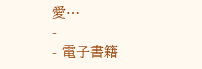愛…
-
- 電子書籍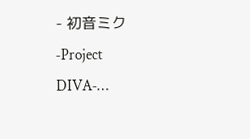- 初音ミク ‐Project DIVA‐…